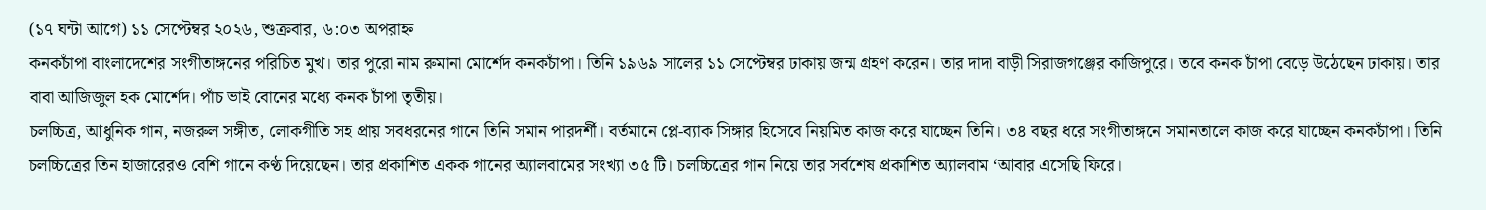(১৭ ঘন্টা আগে) ১১ সেপ্টেম্বর ২০২৬, শুক্রবার, ৬:০৩ অপরাহ্ন
কনকচাঁপা বাংলাদেশের সংগীতাঙ্গনের পরিচিত মুখ। তার পুরো নাম রুমানা মোর্শেদ কনকচাঁপা। তিনি ১৯৬৯ সালের ১১ সেপ্টেম্বর ঢাকায় জন্ম গ্রহণ করেন। তার দাদা বাড়ী সিরাজগঞ্জের কাজিপুরে। তবে কনক চাঁপা বেড়ে উঠেছেন ঢাকায়। তার বাবা আজিজুল হক মোর্শেদ। পাঁচ ভাই বোনের মধ্যে কনক চাঁপা তৃতীয়।
চলচ্চিত্র, আধুনিক গান, নজরুল সঙ্গীত, লোকগীতি সহ প্রায় সবধরনের গানে তিনি সমান পারদর্শী। বর্তমানে প্লে-ব্যাক সিঙ্গার হিসেবে নিয়মিত কাজ করে যাচ্ছেন তিনি। ৩৪ বছর ধরে সংগীতাঙ্গনে সমানতালে কাজ করে যাচ্ছেন কনকচাঁপা। তিনি চলচ্চিত্রের তিন হাজারেরও বেশি গানে কণ্ঠ দিয়েছেন। তার প্রকাশিত একক গানের অ্যালবামের সংখ্যা ৩৫ টি। চলচ্চিত্রের গান নিয়ে তার সর্বশেষ প্রকাশিত অ্যালবাম ‘আবার এসেছি ফিরে।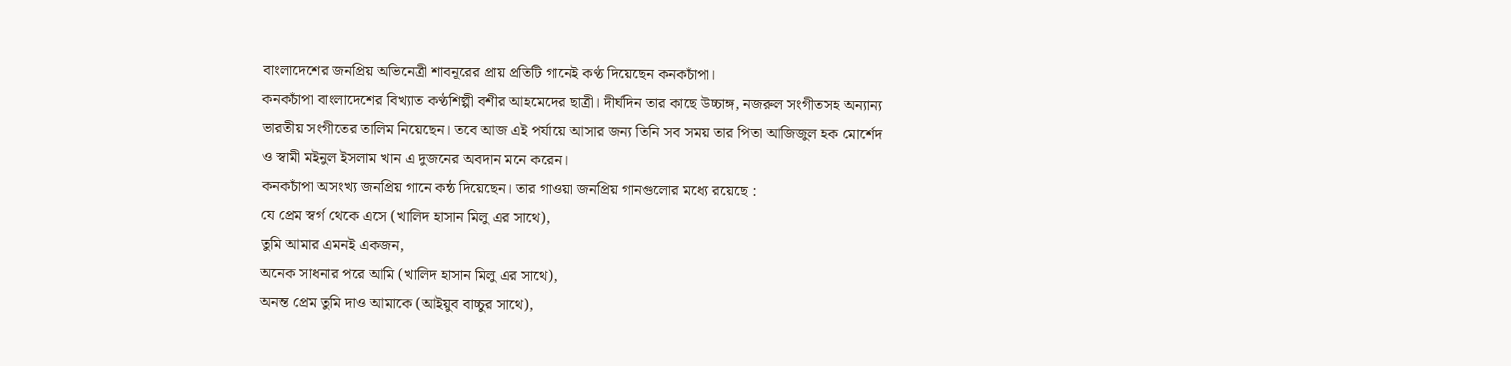বাংলাদেশের জনপ্রিয় অভিনেত্রী শাবনূরের প্রায় প্রতিটি গানেই কণ্ঠ দিয়েছেন কনকচাঁপা।
কনকচাঁপা বাংলাদেশের বিখ্যাত কণ্ঠশিল্পী বশীর আহমেদের ছাত্রী। দীর্ঘদিন তার কাছে উচ্চাঙ্গ, নজরুল সংগীতসহ অন্যান্য ভারতীয় সংগীতের তালিম নিয়েছেন। তবে আজ এই পর্যায়ে আসার জন্য তিনি সব সময় তার পিতা আজিজুল হক মোর্শেদ ও স্বামী মইনুল ইসলাম খান এ দুজনের অবদান মনে করেন।
কনকচাঁপা অসংখ্য জনপ্রিয় গানে কন্ঠ দিয়েছেন। তার গাওয়া জনপ্রিয় গানগুলোর মধ্যে রয়েছে :
যে প্রেম স্বর্গ থেকে এসে (খালিদ হাসান মিলু এর সাথে),
তুমি আমার এমনই একজন,
অনেক সাধনার পরে আমি (খালিদ হাসান মিলু এর সাথে),
অনন্ত প্রেম তুমি দাও আমাকে (আইয়ুব বাচ্চুর সাথে),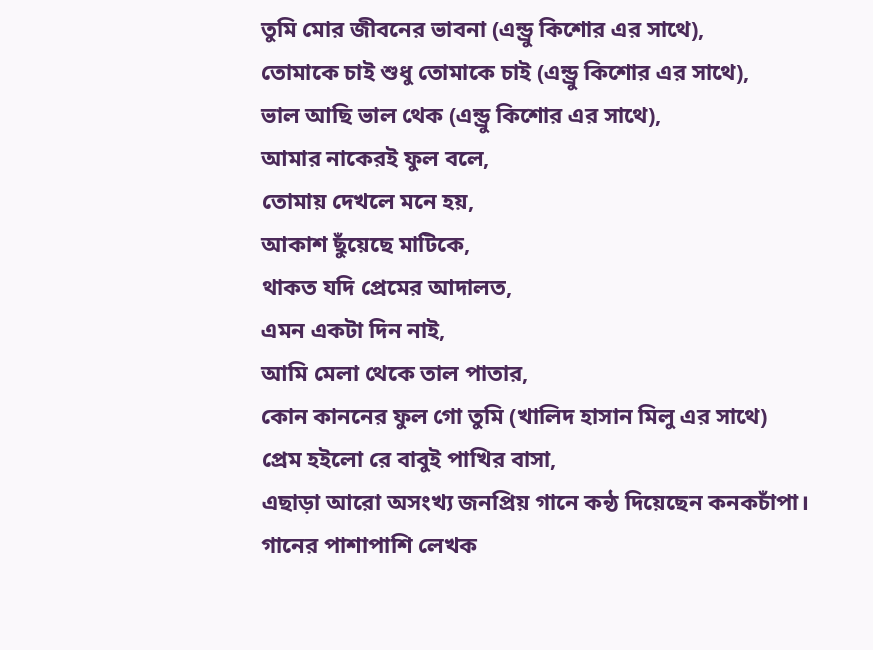তুমি মোর জীবনের ভাবনা (এন্ড্রু কিশোর এর সাথে),
তোমাকে চাই শুধু তোমাকে চাই (এন্ড্রু কিশোর এর সাথে),
ভাল আছি ভাল থেক (এন্ড্রু কিশোর এর সাথে),
আমার নাকেরই ফুল বলে,
তোমায় দেখলে মনে হয়,
আকাশ ছুঁয়েছে মাটিকে,
থাকত যদি প্রেমের আদালত,
এমন একটা দিন নাই,
আমি মেলা থেকে তাল পাতার,
কোন কাননের ফুল গো তুমি (খালিদ হাসান মিলু এর সাথে)
প্রেম হইলো রে বাবুই পাখির বাসা,
এছাড়া আরো অসংখ্য জনপ্রিয় গানে কন্ঠ দিয়েছেন কনকচাঁপা।
গানের পাশাপাশি লেখক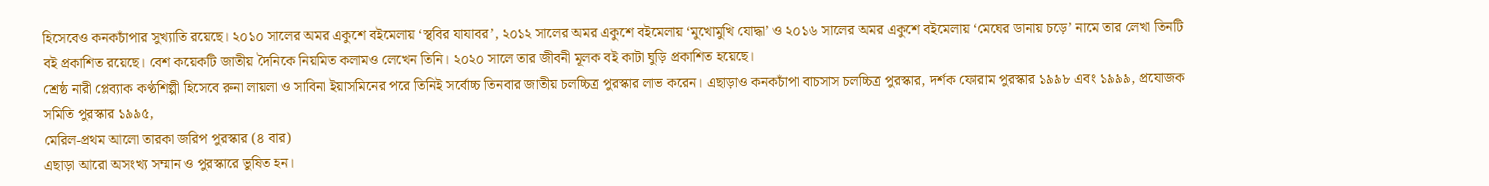হিসেবেও কনকচাঁপার সুখ্যাতি রয়েছে। ২০১০ সালের অমর একুশে বইমেলায় ‘স্থবির যাযাবর’, ২০১২ সালের অমর একুশে বইমেলায় ‘মুখোমুখি যোদ্ধা’ ও ২০১৬ সালের অমর একুশে বইমেলায় ‘মেঘের ডানায় চড়ে’ নামে তার লেখা তিনটি বই প্রকাশিত রয়েছে। বেশ কয়েকটি জাতীয় দৈনিকে নিয়মিত কলামও লেখেন তিনি। ২০২০ সালে তার জীবনী মূলক বই কাটা ঘুড়ি প্রকাশিত হয়েছে।
শ্রেষ্ঠ নারী প্লেব্যাক কণ্ঠশিল্পী হিসেবে রুনা লায়লা ও সাবিনা ইয়াসমিনের পরে তিনিই সর্বোচ্চ তিনবার জাতীয় চলচ্চিত্র পুরস্কার লাভ করেন। এছাড়াও কনকচাঁপা বাচসাস চলচ্চিত্র পুরস্কার, দর্শক ফোরাম পুরস্কার ১৯৯৮ এবং ১৯৯৯, প্রযোজক সমিতি পুরস্কার ১৯৯৫,
মেরিল-প্রথম আলো তারকা জরিপ পুরস্কার (৪ বার)
এছাড়া আরো অসংখ্য সম্মান ও পুরস্কারে ভুষিত হন।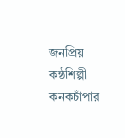জনপ্রিয় কন্ঠশিল্পী কনকচাঁপার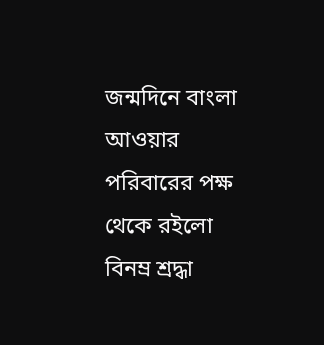জন্মদিনে বাংলা আওয়ার পরিবারের পক্ষ থেকে রইলো বিনম্র শ্রদ্ধা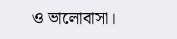ও ভালোবাসা।